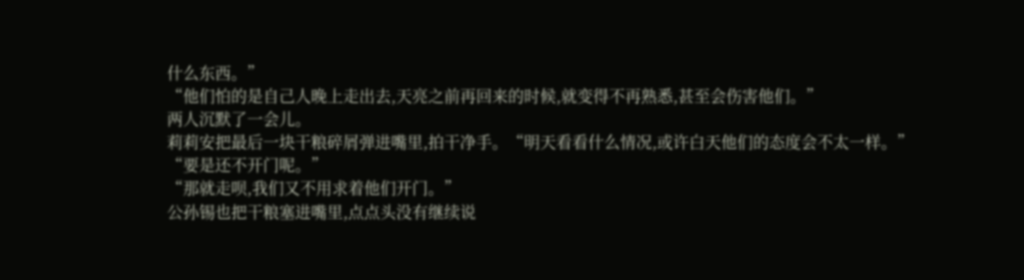什么东西。”
“他们怕的是自己人晚上走出去,天亮之前再回来的时候,就变得不再熟悉,甚至会伤害他们。”
两人沉默了一会儿。
莉莉安把最后一块干粮碎屑弹进嘴里,拍干净手。“明天看看什么情况,或许白天他们的态度会不太一样。”
“要是还不开门呢。”
“那就走呗,我们又不用求着他们开门。”
公孙锡也把干粮塞进嘴里,点点头没有继续说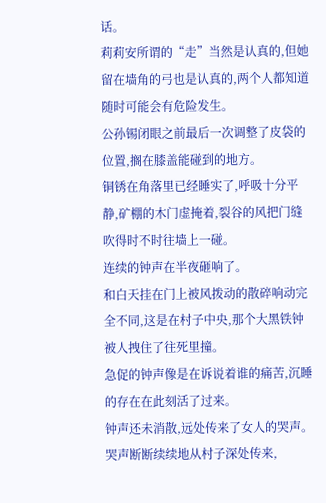话。
莉莉安所谓的“走”当然是认真的,但她留在墙角的弓也是认真的,两个人都知道随时可能会有危险发生。
公孙锡闭眼之前最后一次调整了皮袋的位置,搁在膝盖能碰到的地方。
铜锈在角落里已经睡实了,呼吸十分平静,矿棚的木门虚掩着,裂谷的风把门缝吹得时不时往墙上一碰。
连续的钟声在半夜砸响了。
和白天挂在门上被风拨动的散碎响动完全不同,这是在村子中央,那个大黑铁钟被人拽住了往死里撞。
急促的钟声像是在诉说着谁的痛苦,沉睡的存在在此刻活了过来。
钟声还未消散,远处传来了女人的哭声。
哭声断断续续地从村子深处传来,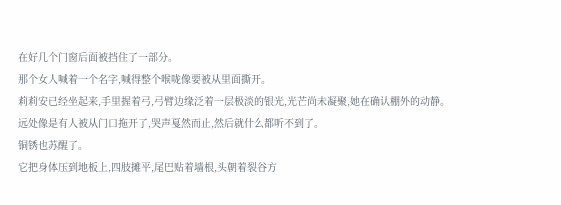在好几个门窗后面被挡住了一部分。
那个女人喊着一个名字,喊得整个喉咙像要被从里面撕开。
莉莉安已经坐起来,手里握着弓,弓臂边缘泛着一层极淡的银光,光芒尚未凝聚,她在确认棚外的动静。
远处像是有人被从门口拖开了,哭声戛然而止,然后就什么都听不到了。
铜锈也苏醒了。
它把身体压到地板上,四肢摊平,尾巴贴着墙根,头朝着裂谷方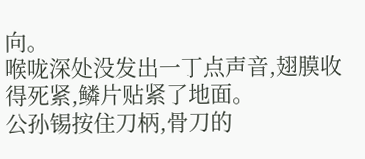向。
喉咙深处没发出一丁点声音,翅膜收得死紧,鳞片贴紧了地面。
公孙锡按住刀柄,骨刀的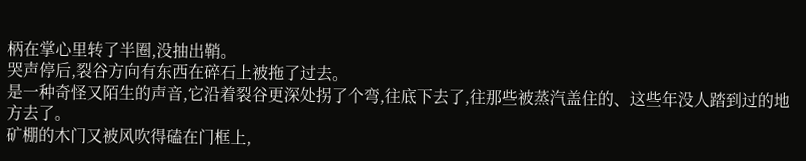柄在掌心里转了半圈,没抽出鞘。
哭声停后,裂谷方向有东西在碎石上被拖了过去。
是一种奇怪又陌生的声音,它沿着裂谷更深处拐了个弯,往底下去了,往那些被蒸汽盖住的、这些年没人踏到过的地方去了。
矿棚的木门又被风吹得磕在门框上,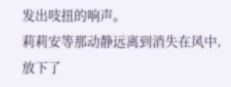发出吱扭的响声。
莉莉安等那动静远离到消失在风中,放下了